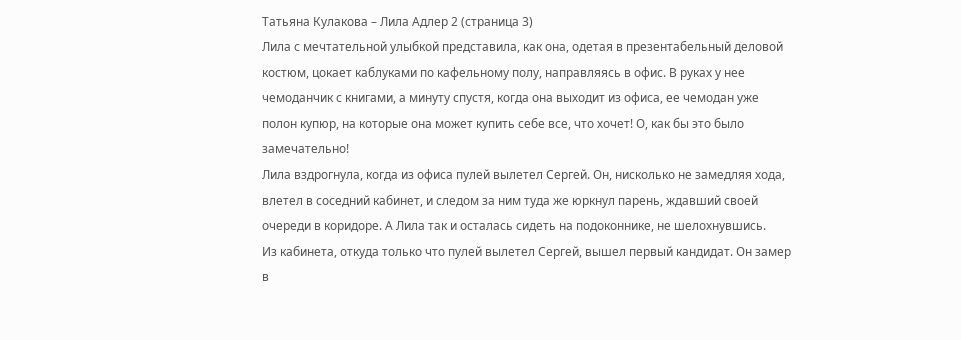Татьяна Кулакова – Лила Адлер 2 (страница 3)
Лила с мечтательной улыбкой представила, как она, одетая в презентабельный деловой костюм, цокает каблуками по кафельному полу, направляясь в офис. В руках у нее чемоданчик с книгами, а минуту спустя, когда она выходит из офиса, ее чемодан уже полон купюр, на которые она может купить себе все, что хочет! О, как бы это было замечательно!
Лила вздрогнула, когда из офиса пулей вылетел Сергей. Он, нисколько не замедляя хода, влетел в соседний кабинет, и следом за ним туда же юркнул парень, ждавший своей очереди в коридоре. А Лила так и осталась сидеть на подоконнике, не шелохнувшись.
Из кабинета, откуда только что пулей вылетел Сергей, вышел первый кандидат. Он замер в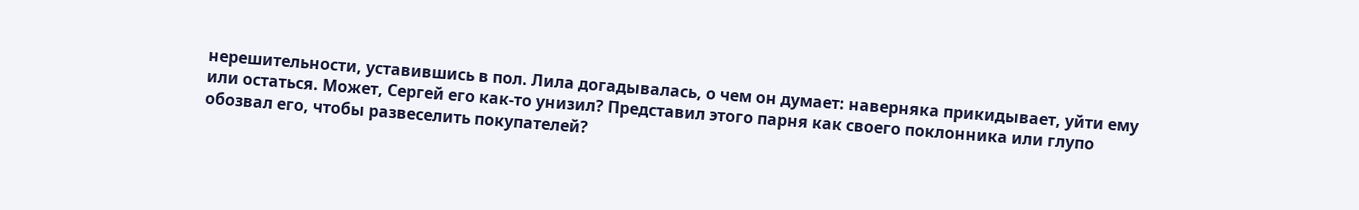нерешительности, уставившись в пол. Лила догадывалась, о чем он думает: наверняка прикидывает, уйти ему или остаться. Может, Сергей его как-то унизил? Представил этого парня как своего поклонника или глупо обозвал его, чтобы развеселить покупателей?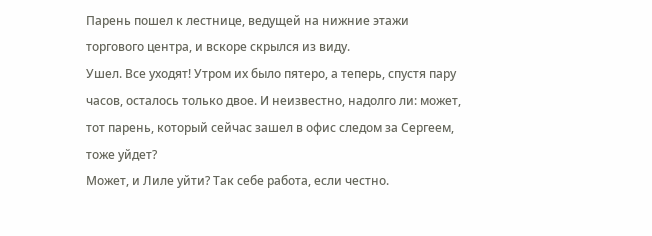Парень пошел к лестнице, ведущей на нижние этажи торгового центра, и вскоре скрылся из виду.
Ушел. Все уходят! Утром их было пятеро, а теперь, спустя пару часов, осталось только двое. И неизвестно, надолго ли: может, тот парень, который сейчас зашел в офис следом за Сергеем, тоже уйдет?
Может, и Лиле уйти? Так себе работа, если честно.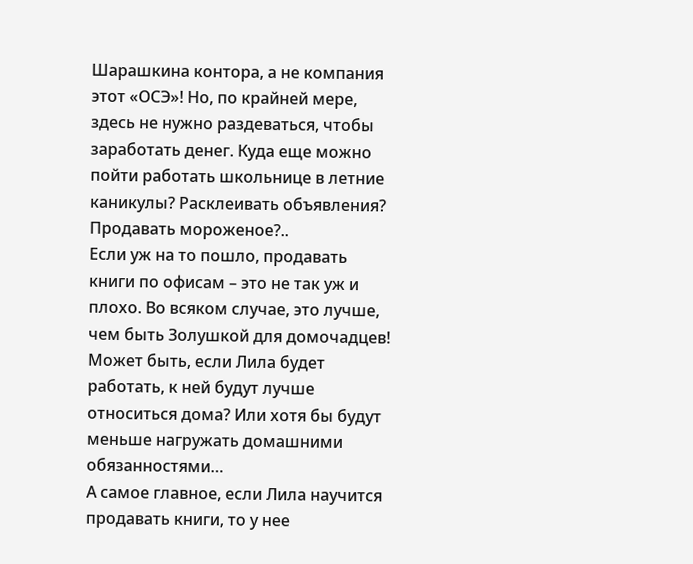Шарашкина контора, а не компания этот «ОСЭ»! Но, по крайней мере, здесь не нужно раздеваться, чтобы заработать денег. Куда еще можно пойти работать школьнице в летние каникулы? Расклеивать объявления? Продавать мороженое?..
Если уж на то пошло, продавать книги по офисам – это не так уж и плохо. Во всяком случае, это лучше, чем быть Золушкой для домочадцев! Может быть, если Лила будет работать, к ней будут лучше относиться дома? Или хотя бы будут меньше нагружать домашними обязанностями…
А самое главное, если Лила научится продавать книги, то у нее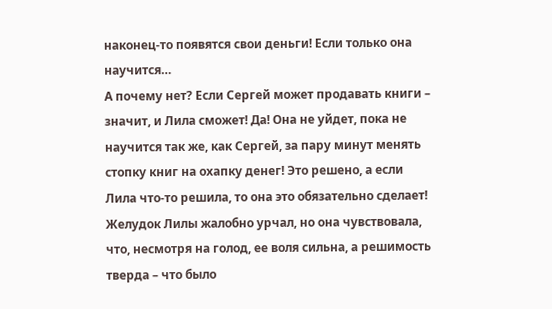наконец-то появятся свои деньги! Если только она научится…
А почему нет? Если Сергей может продавать книги – значит, и Лила сможет! Да! Она не уйдет, пока не научится так же, как Сергей, за пару минут менять стопку книг на охапку денег! Это решено, а если Лила что-то решила, то она это обязательно сделает!
Желудок Лилы жалобно урчал, но она чувствовала, что, несмотря на голод, ее воля сильна, а решимость тверда – что было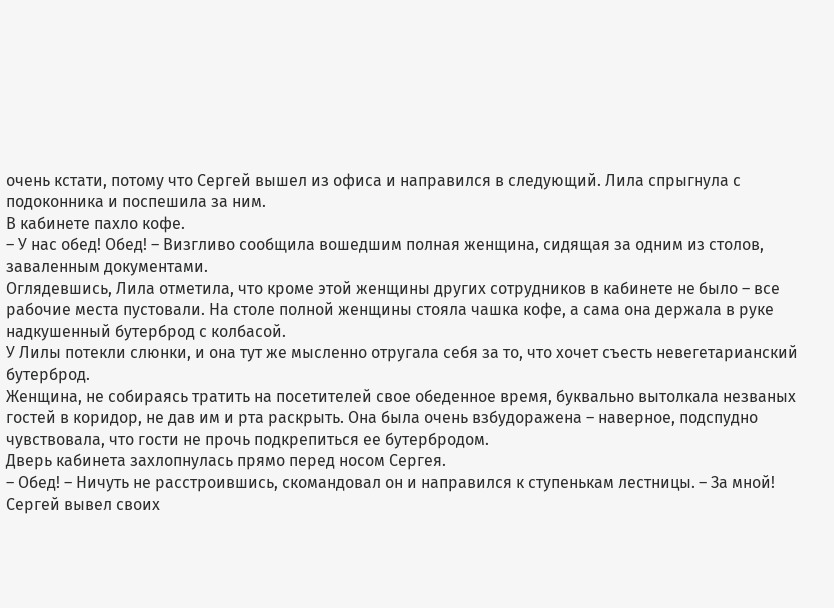очень кстати, потому что Сергей вышел из офиса и направился в следующий. Лила спрыгнула с подоконника и поспешила за ним.
В кабинете пахло кофе.
– У нас обед! Обед! – Визгливо сообщила вошедшим полная женщина, сидящая за одним из столов, заваленным документами.
Оглядевшись, Лила отметила, что кроме этой женщины других сотрудников в кабинете не было – все рабочие места пустовали. На столе полной женщины стояла чашка кофе, а сама она держала в руке надкушенный бутерброд с колбасой.
У Лилы потекли слюнки, и она тут же мысленно отругала себя за то, что хочет съесть невегетарианский бутерброд.
Женщина, не собираясь тратить на посетителей свое обеденное время, буквально вытолкала незваных гостей в коридор, не дав им и рта раскрыть. Она была очень взбудоражена – наверное, подспудно чувствовала, что гости не прочь подкрепиться ее бутербродом.
Дверь кабинета захлопнулась прямо перед носом Сергея.
– Обед! – Ничуть не расстроившись, скомандовал он и направился к ступенькам лестницы. – За мной!
Сергей вывел своих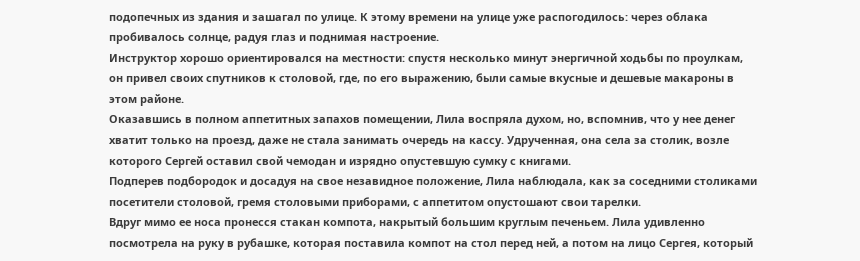подопечных из здания и зашагал по улице. К этому времени на улице уже распогодилось: через облака пробивалось солнце, радуя глаз и поднимая настроение.
Инструктор хорошо ориентировался на местности: спустя несколько минут энергичной ходьбы по проулкам, он привел своих спутников к столовой, где, по его выражению, были самые вкусные и дешевые макароны в этом районе.
Оказавшись в полном аппетитных запахов помещении, Лила воспряла духом, но, вспомнив, что у нее денег хватит только на проезд, даже не стала занимать очередь на кассу. Удрученная, она села за столик, возле которого Сергей оставил свой чемодан и изрядно опустевшую сумку с книгами.
Подперев подбородок и досадуя на свое незавидное положение, Лила наблюдала, как за соседними столиками посетители столовой, гремя столовыми приборами, с аппетитом опустошают свои тарелки.
Вдруг мимо ее носа пронесся стакан компота, накрытый большим круглым печеньем. Лила удивленно посмотрела на руку в рубашке, которая поставила компот на стол перед ней, а потом на лицо Сергея, который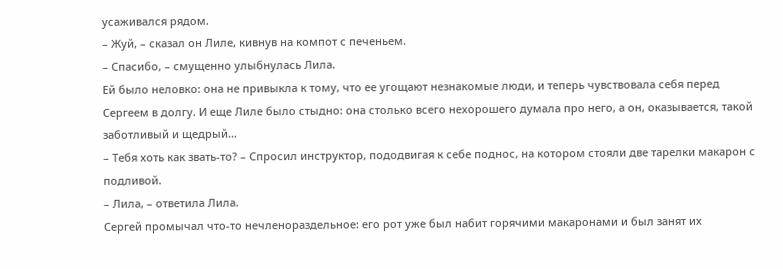усаживался рядом.
– Жуй, – сказал он Лиле, кивнув на компот с печеньем.
– Спасибо, – смущенно улыбнулась Лила.
Ей было неловко: она не привыкла к тому, что ее угощают незнакомые люди, и теперь чувствовала себя перед Сергеем в долгу. И еще Лиле было стыдно: она столько всего нехорошего думала про него, а он, оказывается, такой заботливый и щедрый…
– Тебя хоть как звать-то? – Спросил инструктор, пододвигая к себе поднос, на котором стояли две тарелки макарон с подливой.
– Лила, – ответила Лила.
Сергей промычал что-то нечленораздельное: его рот уже был набит горячими макаронами и был занят их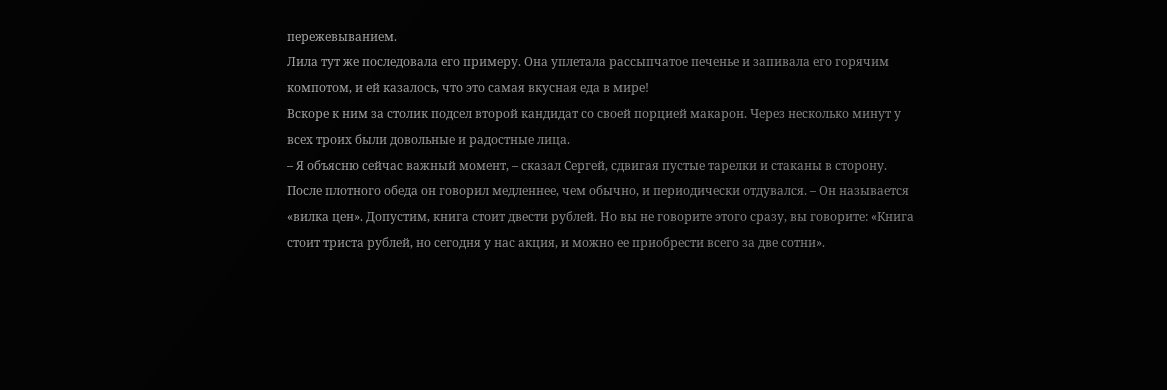пережевыванием.
Лила тут же последовала его примеру. Она уплетала рассыпчатое печенье и запивала его горячим компотом, и ей казалось, что это самая вкусная еда в мире!
Вскоре к ним за столик подсел второй кандидат со своей порцией макарон. Через несколько минут у всех троих были довольные и радостные лица.
– Я объясню сейчас важный момент, – сказал Сергей, сдвигая пустые тарелки и стаканы в сторону. После плотного обеда он говорил медленнее, чем обычно, и периодически отдувался. – Он называется «вилка цен». Допустим, книга стоит двести рублей. Но вы не говорите этого сразу, вы говорите: «Книга стоит триста рублей, но сегодня у нас акция, и можно ее приобрести всего за две сотни».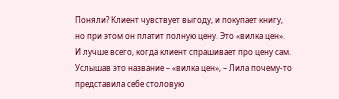Поняли? Клиент чувствует выгоду, и покупает книгу, но при этом он платит полную цену. Это «вилка цен». И лучше всего, когда клиент спрашивает про цену сам.
Услышав это название – «вилка цен», – Лила почему-то представила себе столовую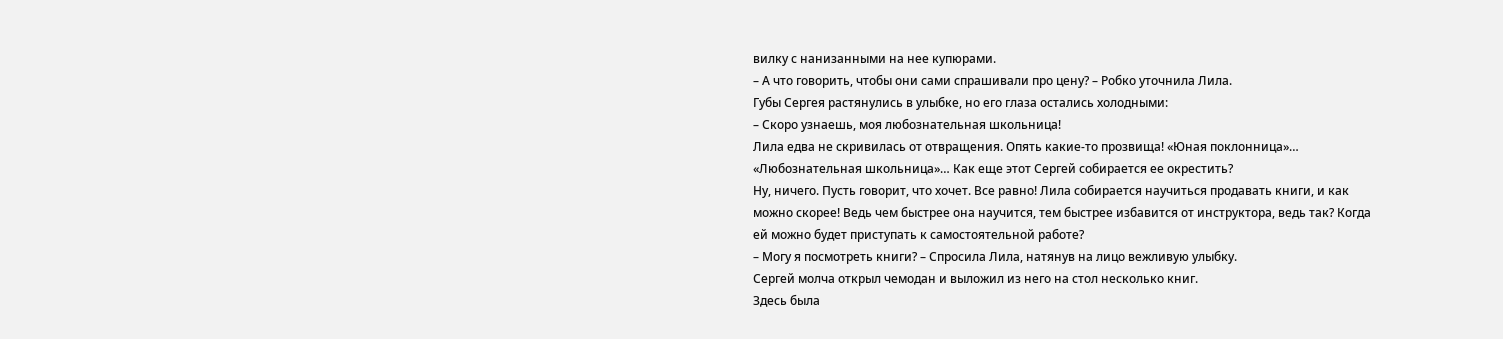вилку с нанизанными на нее купюрами.
– А что говорить, чтобы они сами спрашивали про цену? – Робко уточнила Лила.
Губы Сергея растянулись в улыбке, но его глаза остались холодными:
– Скоро узнаешь, моя любознательная школьница!
Лила едва не скривилась от отвращения. Опять какие-то прозвища! «Юная поклонница»… «Любознательная школьница»… Как еще этот Сергей собирается ее окрестить?
Ну, ничего. Пусть говорит, что хочет. Все равно! Лила собирается научиться продавать книги, и как можно скорее! Ведь чем быстрее она научится, тем быстрее избавится от инструктора, ведь так? Когда ей можно будет приступать к самостоятельной работе?
– Могу я посмотреть книги? – Спросила Лила, натянув на лицо вежливую улыбку.
Сергей молча открыл чемодан и выложил из него на стол несколько книг.
Здесь была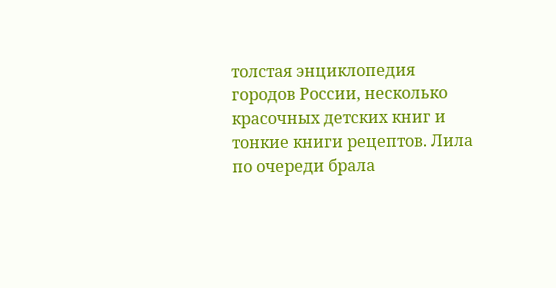толстая энциклопедия городов России, несколько красочных детских книг и тонкие книги рецептов. Лила по очереди брала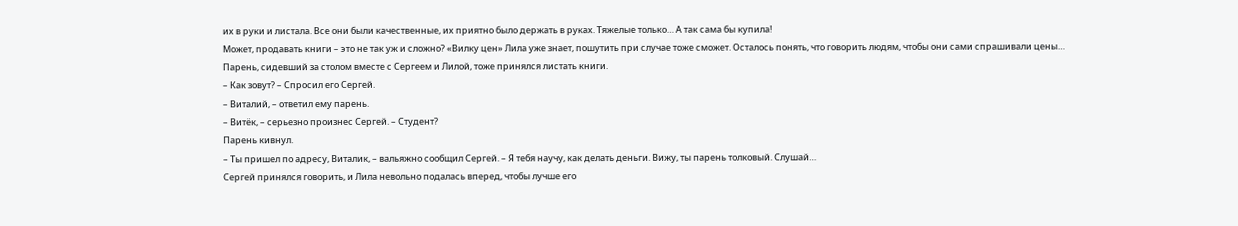их в руки и листала. Все они были качественные, их приятно было держать в руках. Тяжелые только… А так сама бы купила!
Может, продавать книги – это не так уж и сложно? «Вилку цен» Лила уже знает, пошутить при случае тоже сможет. Осталось понять, что говорить людям, чтобы они сами спрашивали цены…
Парень, сидевший за столом вместе с Сергеем и Лилой, тоже принялся листать книги.
– Как зовут? – Спросил его Сергей.
– Виталий, – ответил ему парень.
– Витёк, – серьезно произнес Сергей. – Студент?
Парень кивнул.
– Ты пришел по адресу, Виталик, – вальяжно сообщил Сергей. – Я тебя научу, как делать деньги. Вижу, ты парень толковый. Слушай…
Сергей принялся говорить, и Лила невольно подалась вперед, чтобы лучше его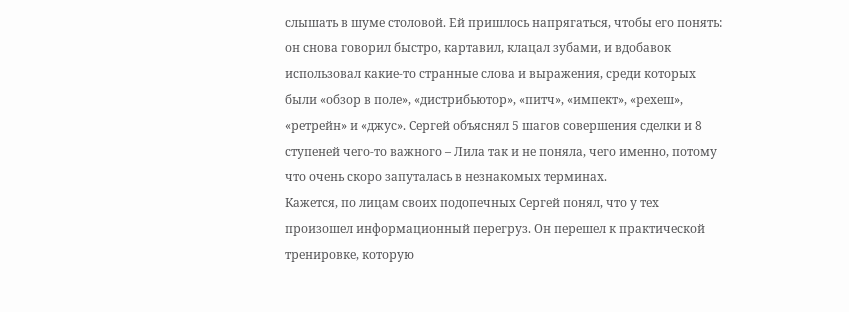слышать в шуме столовой. Ей пришлось напрягаться, чтобы его понять: он снова говорил быстро, картавил, клацал зубами, и вдобавок использовал какие-то странные слова и выражения, среди которых были «обзор в поле», «дистрибьютор», «питч», «импект», «рехеш», «ретрейн» и «джус». Сергей объяснял 5 шагов совершения сделки и 8 ступеней чего-то важного – Лила так и не поняла, чего именно, потому что очень скоро запуталась в незнакомых терминах.
Кажется, по лицам своих подопечных Сергей понял, что у тех произошел информационный перегруз. Он перешел к практической тренировке, которую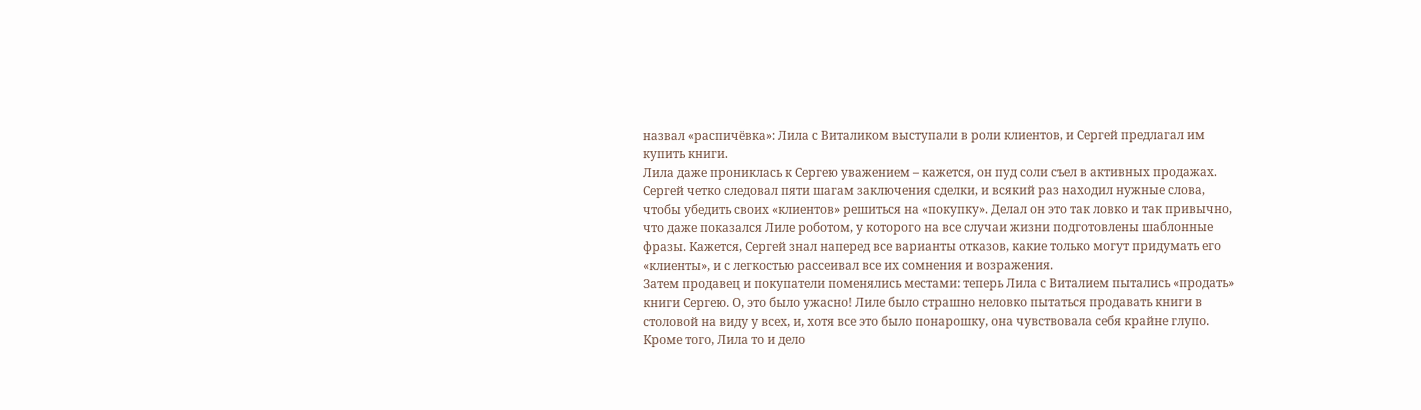назвал «распичёвка»: Лила с Виталиком выступали в роли клиентов, и Сергей предлагал им купить книги.
Лила даже прониклась к Сергею уважением – кажется, он пуд соли съел в активных продажах. Сергей четко следовал пяти шагам заключения сделки, и всякий раз находил нужные слова, чтобы убедить своих «клиентов» решиться на «покупку». Делал он это так ловко и так привычно, что даже показался Лиле роботом, у которого на все случаи жизни подготовлены шаблонные фразы. Кажется, Сергей знал наперед все варианты отказов, какие только могут придумать его «клиенты», и с легкостью рассеивал все их сомнения и возражения.
Затем продавец и покупатели поменялись местами: теперь Лила с Виталием пытались «продать» книги Сергею. О, это было ужасно! Лиле было страшно неловко пытаться продавать книги в столовой на виду у всех, и, хотя все это было понарошку, она чувствовала себя крайне глупо.
Кроме того, Лила то и дело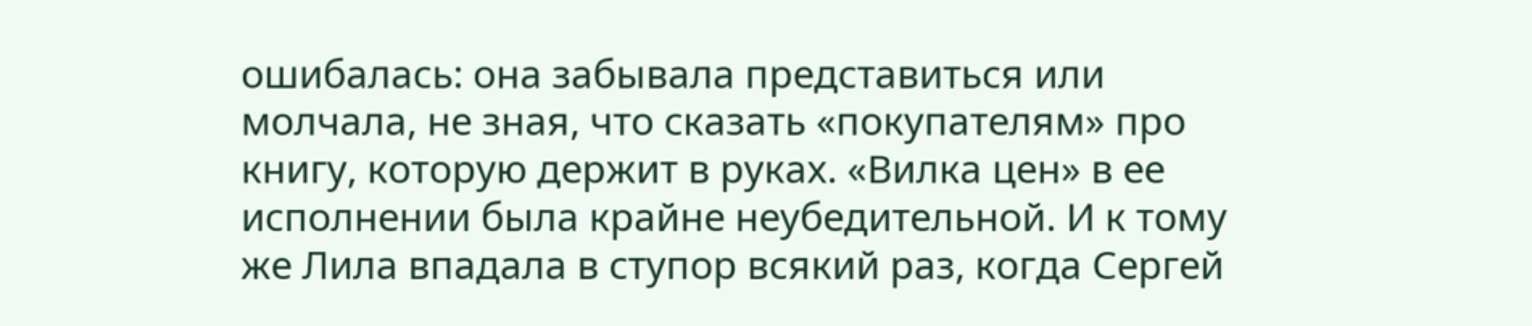ошибалась: она забывала представиться или молчала, не зная, что сказать «покупателям» про книгу, которую держит в руках. «Вилка цен» в ее исполнении была крайне неубедительной. И к тому же Лила впадала в ступор всякий раз, когда Сергей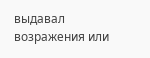выдавал возражения или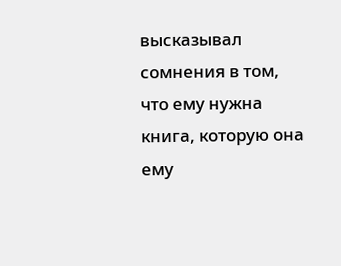высказывал сомнения в том, что ему нужна книга, которую она ему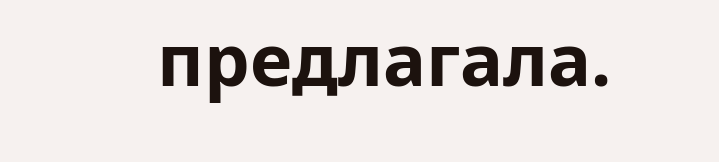предлагала.